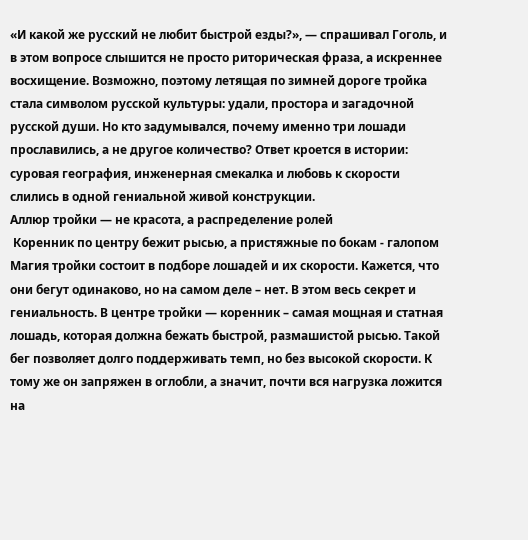«И какой же русский не любит быстрой езды?», — спрашивал Гоголь, и в этом вопросе слышится не просто риторическая фраза, а искреннее восхищение. Возможно, поэтому летящая по зимней дороге тройка стала символом русской культуры: удали, простора и загадочной русской души. Но кто задумывался, почему именно три лошади прославились, а не другое количество? Ответ кроется в истории: суровая география, инженерная смекалка и любовь к скорости слились в одной гениальной живой конструкции.
Аллюр тройки — не красота, а распределение ролей
 Коренник по центру бежит рысью, а пристяжные по бокам - галопом Магия тройки состоит в подборе лошадей и их скорости. Кажется, что они бегут одинаково, но на самом деле – нет. В этом весь секрет и гениальность. В центре тройки — коренник – самая мощная и статная лошадь, которая должна бежать быстрой, размашистой рысью. Такой бег позволяет долго поддерживать темп, но без высокой скорости. К тому же он запряжен в оглобли, а значит, почти вся нагрузка ложится на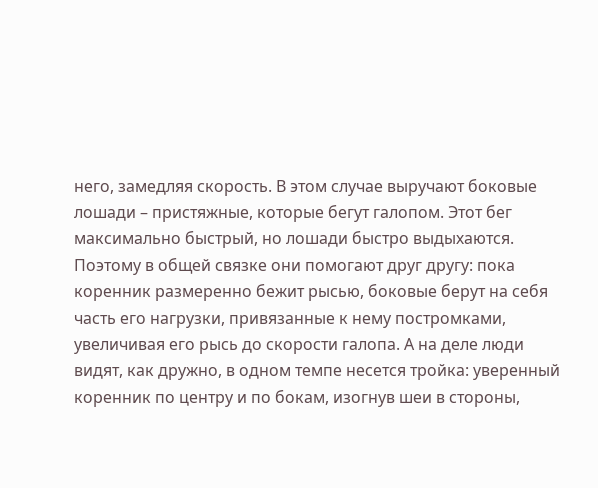него, замедляя скорость. В этом случае выручают боковые лошади – пристяжные, которые бегут галопом. Этот бег максимально быстрый, но лошади быстро выдыхаются. Поэтому в общей связке они помогают друг другу: пока коренник размеренно бежит рысью, боковые берут на себя часть его нагрузки, привязанные к нему постромками, увеличивая его рысь до скорости галопа. А на деле люди видят, как дружно, в одном темпе несется тройка: уверенный коренник по центру и по бокам, изогнув шеи в стороны,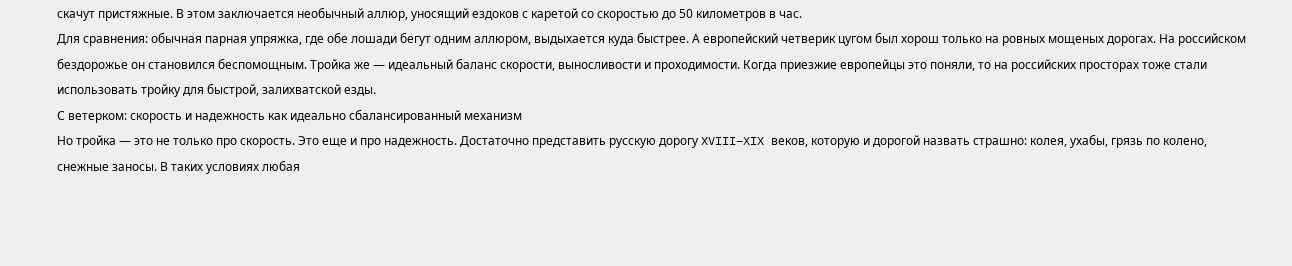скачут пристяжные. В этом заключается необычный аллюр, уносящий ездоков с каретой со скоростью до 50 километров в час.
Для сравнения: обычная парная упряжка, где обе лошади бегут одним аллюром, выдыхается куда быстрее. А европейский четверик цугом был хорош только на ровных мощеных дорогах. На российском бездорожье он становился беспомощным. Тройка же — идеальный баланс скорости, выносливости и проходимости. Когда приезжие европейцы это поняли, то на российских просторах тоже стали использовать тройку для быстрой, залихватской езды.
С ветерком: скорость и надежность как идеально сбалансированный механизм
Но тройка — это не только про скорость. Это еще и про надежность. Достаточно представить русскую дорогу XVIII–XIX веков, которую и дорогой назвать страшно: колея, ухабы, грязь по колено, снежные заносы. В таких условиях любая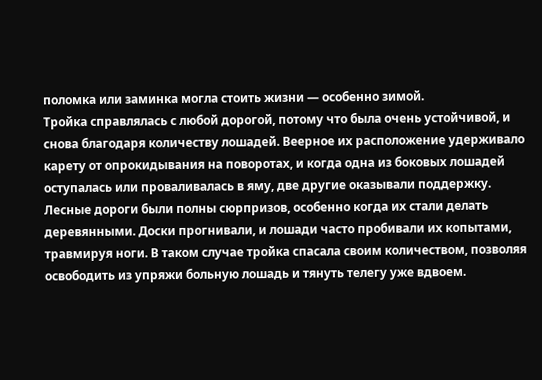поломка или заминка могла стоить жизни — особенно зимой.
Тройка справлялась с любой дорогой, потому что была очень устойчивой, и снова благодаря количеству лошадей. Веерное их расположение удерживало карету от опрокидывания на поворотах, и когда одна из боковых лошадей оступалась или проваливалась в яму, две другие оказывали поддержку. Лесные дороги были полны сюрпризов, особенно когда их стали делать деревянными. Доски прогнивали, и лошади часто пробивали их копытами, травмируя ноги. В таком случае тройка спасала своим количеством, позволяя освободить из упряжи больную лошадь и тянуть телегу уже вдвоем.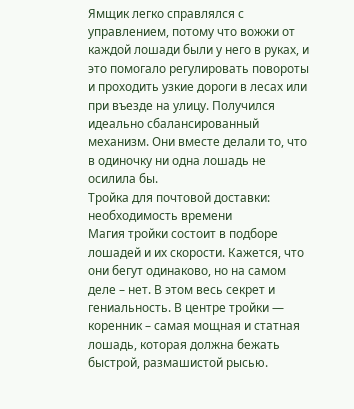Ямщик легко справлялся с управлением, потому что вожжи от каждой лошади были у него в руках, и это помогало регулировать повороты и проходить узкие дороги в лесах или при въезде на улицу. Получился идеально сбалансированный механизм. Они вместе делали то, что в одиночку ни одна лошадь не осилила бы.
Тройка для почтовой доставки: необходимость времени
Магия тройки состоит в подборе лошадей и их скорости. Кажется, что они бегут одинаково, но на самом деле – нет. В этом весь секрет и гениальность. В центре тройки — коренник – самая мощная и статная лошадь, которая должна бежать быстрой, размашистой рысью.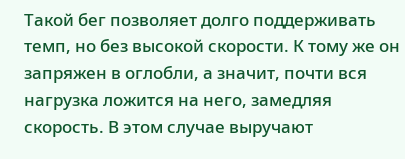Такой бег позволяет долго поддерживать темп, но без высокой скорости. К тому же он запряжен в оглобли, а значит, почти вся нагрузка ложится на него, замедляя скорость. В этом случае выручают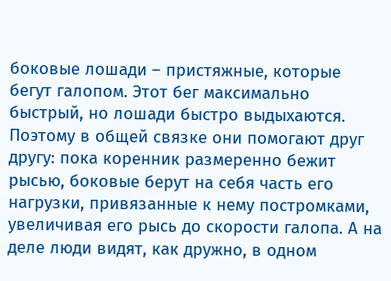боковые лошади – пристяжные, которые бегут галопом. Этот бег максимально быстрый, но лошади быстро выдыхаются. Поэтому в общей связке они помогают друг другу: пока коренник размеренно бежит рысью, боковые берут на себя часть его нагрузки, привязанные к нему постромками, увеличивая его рысь до скорости галопа. А на деле люди видят, как дружно, в одном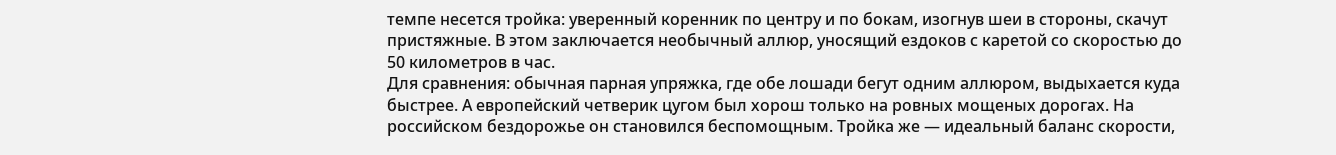темпе несется тройка: уверенный коренник по центру и по бокам, изогнув шеи в стороны, скачут пристяжные. В этом заключается необычный аллюр, уносящий ездоков с каретой со скоростью до 50 километров в час.
Для сравнения: обычная парная упряжка, где обе лошади бегут одним аллюром, выдыхается куда быстрее. А европейский четверик цугом был хорош только на ровных мощеных дорогах. На российском бездорожье он становился беспомощным. Тройка же — идеальный баланс скорости,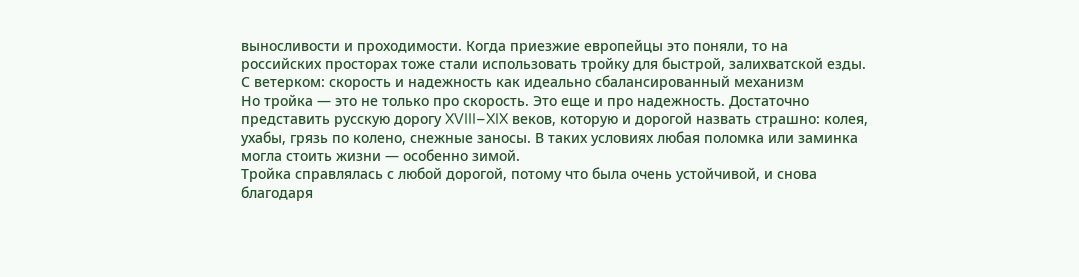выносливости и проходимости. Когда приезжие европейцы это поняли, то на российских просторах тоже стали использовать тройку для быстрой, залихватской езды.
С ветерком: скорость и надежность как идеально сбалансированный механизм
Но тройка — это не только про скорость. Это еще и про надежность. Достаточно представить русскую дорогу XVIII–XIX веков, которую и дорогой назвать страшно: колея, ухабы, грязь по колено, снежные заносы. В таких условиях любая поломка или заминка могла стоить жизни — особенно зимой.
Тройка справлялась с любой дорогой, потому что была очень устойчивой, и снова благодаря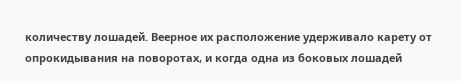количеству лошадей. Веерное их расположение удерживало карету от опрокидывания на поворотах, и когда одна из боковых лошадей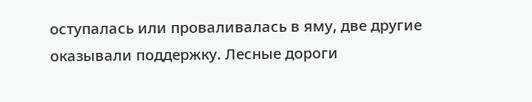оступалась или проваливалась в яму, две другие оказывали поддержку. Лесные дороги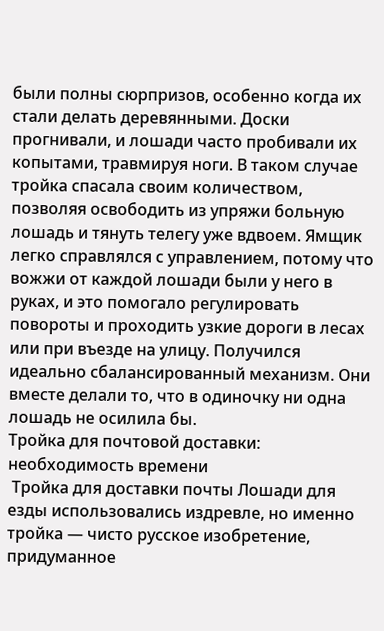были полны сюрпризов, особенно когда их стали делать деревянными. Доски прогнивали, и лошади часто пробивали их копытами, травмируя ноги. В таком случае тройка спасала своим количеством, позволяя освободить из упряжи больную лошадь и тянуть телегу уже вдвоем. Ямщик легко справлялся с управлением, потому что вожжи от каждой лошади были у него в руках, и это помогало регулировать повороты и проходить узкие дороги в лесах или при въезде на улицу. Получился идеально сбалансированный механизм. Они вместе делали то, что в одиночку ни одна лошадь не осилила бы.
Тройка для почтовой доставки: необходимость времени
 Тройка для доставки почты Лошади для езды использовались издревле, но именно тройка — чисто русское изобретение, придуманное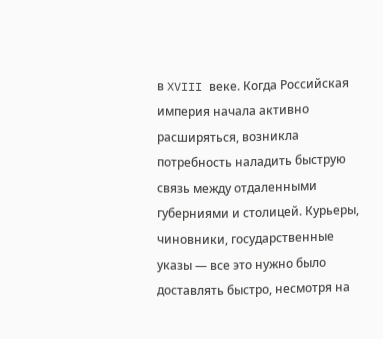в XVIII веке. Когда Российская империя начала активно расширяться, возникла потребность наладить быструю связь между отдаленными губерниями и столицей. Курьеры, чиновники, государственные указы — все это нужно было доставлять быстро, несмотря на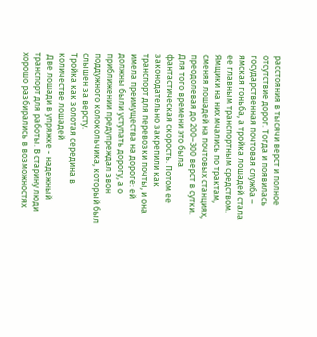расстояния в тысячи верст и полное отсутствие дорог. Тогда и появилась государственная почтовая служба – ямская гоньба, а тройка лошадей стала ее главным транспортным средством.
Ямщики на них мчались по трактам, сменяя лошадей на почтовых станциях, преодолевая до 200–300 верст в сутки. Для того времени это была фантастическая скорость. Потом ее законодательно закрепили как транспорт для перевозки почты, и она имела преимущества на дороге: ей должны были уступать дорогу, а о приближении предупреждал звон поддужного колокольчика, который был слышен за версту.
Тройка как золотая середина в количестве лошадей
 Две лошади в упряжке - надежный транспорт для работы. В старину люди хорошо разбирались в возможностях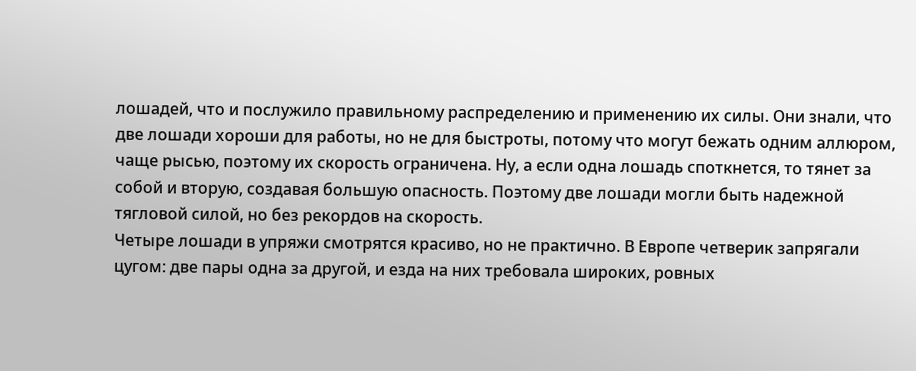лошадей, что и послужило правильному распределению и применению их силы. Они знали, что две лошади хороши для работы, но не для быстроты, потому что могут бежать одним аллюром, чаще рысью, поэтому их скорость ограничена. Ну, а если одна лошадь споткнется, то тянет за собой и вторую, создавая большую опасность. Поэтому две лошади могли быть надежной тягловой силой, но без рекордов на скорость.
Четыре лошади в упряжи смотрятся красиво, но не практично. В Европе четверик запрягали цугом: две пары одна за другой, и езда на них требовала широких, ровных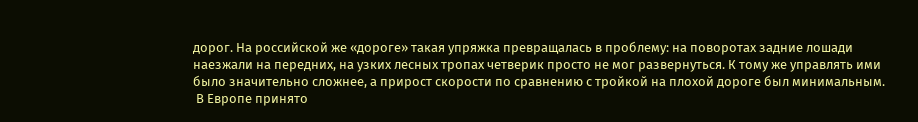дорог. На российской же «дороге» такая упряжка превращалась в проблему: на поворотах задние лошади наезжали на передних, на узких лесных тропах четверик просто не мог развернуться. К тому же управлять ими было значительно сложнее, а прирост скорости по сравнению с тройкой на плохой дороге был минимальным.
 В Европе принято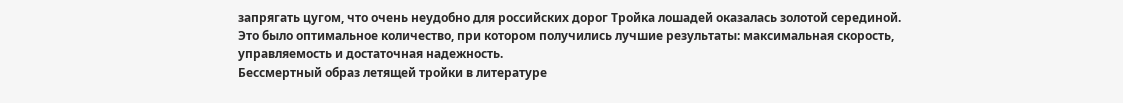запрягать цугом, что очень неудобно для российских дорог Тройка лошадей оказалась золотой серединой. Это было оптимальное количество, при котором получились лучшие результаты: максимальная скорость, управляемость и достаточная надежность.
Бессмертный образ летящей тройки в литературе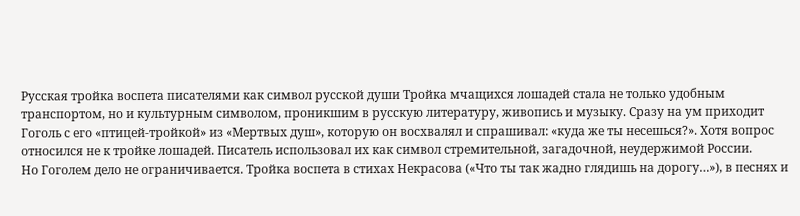Русская тройка воспета писателями как символ русской души Тройка мчащихся лошадей стала не только удобным транспортом, но и культурным символом, проникшим в русскую литературу, живопись и музыку. Сразу на ум приходит Гоголь с его «птицей-тройкой» из «Мертвых душ», которую он восхвалял и спрашивал: «куда же ты несешься?». Хотя вопрос относился не к тройке лошадей. Писатель использовал их как символ стремительной, загадочной, неудержимой России.
Но Гоголем дело не ограничивается. Тройка воспета в стихах Некрасова («Что ты так жадно глядишь на дорогу…»), в песнях и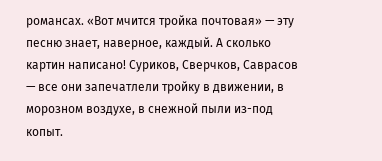романсах. «Вот мчится тройка почтовая» — эту песню знает, наверное, каждый. А сколько картин написано! Суриков, Сверчков, Саврасов — все они запечатлели тройку в движении, в морозном воздухе, в снежной пыли из-под копыт.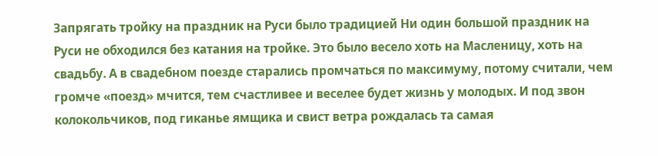Запрягать тройку на праздник на Руси было традицией Ни один большой праздник на Руси не обходился без катания на тройке. Это было весело хоть на Масленицу, хоть на свадьбу. А в свадебном поезде старались промчаться по максимуму, потому считали, чем громче «поезд» мчится, тем счастливее и веселее будет жизнь у молодых. И под звон колокольчиков, под гиканье ямщика и свист ветра рождалась та самая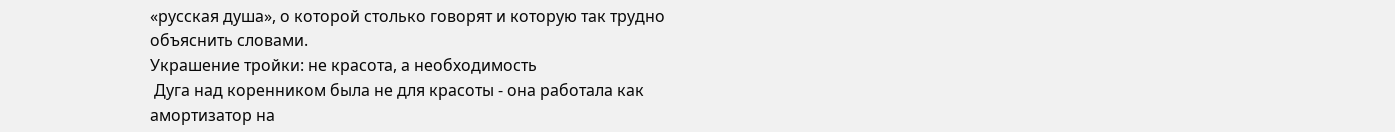«русская душа», о которой столько говорят и которую так трудно объяснить словами.
Украшение тройки: не красота, а необходимость
 Дуга над коренником была не для красоты - она работала как амортизатор на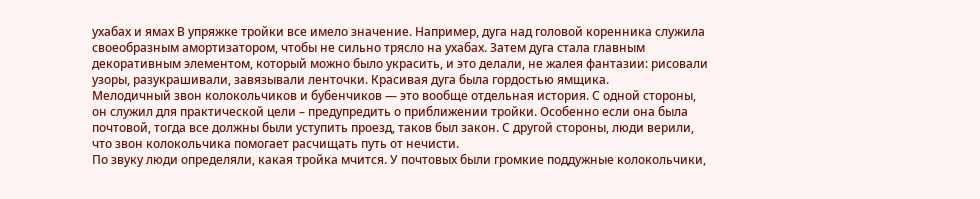ухабах и ямах В упряжке тройки все имело значение. Например, дуга над головой коренника служила своеобразным амортизатором, чтобы не сильно трясло на ухабах. Затем дуга стала главным декоративным элементом, который можно было украсить, и это делали, не жалея фантазии: рисовали узоры, разукрашивали, завязывали ленточки. Красивая дуга была гордостью ямщика.
Мелодичный звон колокольчиков и бубенчиков — это вообще отдельная история. С одной стороны, он служил для практической цели – предупредить о приближении тройки. Особенно если она была почтовой, тогда все должны были уступить проезд, таков был закон. С другой стороны, люди верили, что звон колокольчика помогает расчищать путь от нечисти.
По звуку люди определяли, какая тройка мчится. У почтовых были громкие поддужные колокольчики,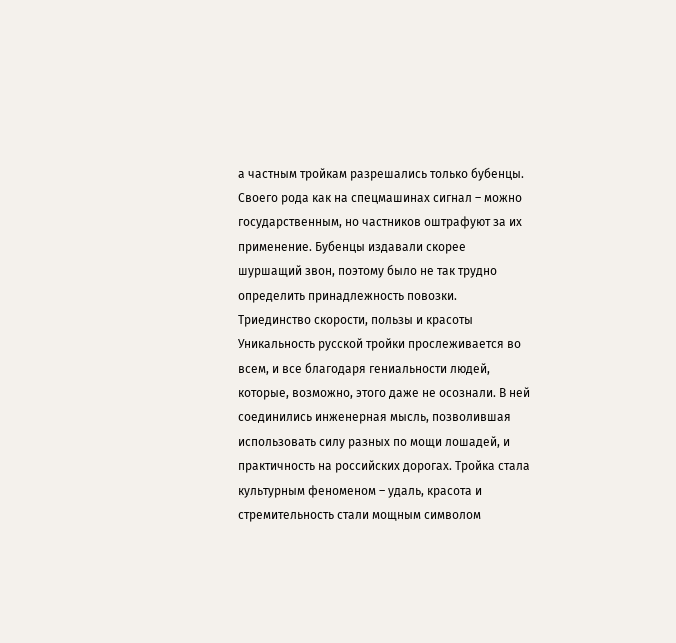а частным тройкам разрешались только бубенцы. Своего рода как на спецмашинах сигнал – можно государственным, но частников оштрафуют за их применение. Бубенцы издавали скорее шуршащий звон, поэтому было не так трудно определить принадлежность повозки.
Триединство скорости, пользы и красоты
Уникальность русской тройки прослеживается во всем, и все благодаря гениальности людей, которые, возможно, этого даже не осознали. В ней соединились инженерная мысль, позволившая использовать силу разных по мощи лошадей, и практичность на российских дорогах. Тройка стала культурным феноменом – удаль, красота и стремительность стали мощным символом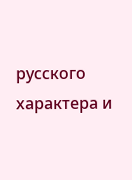русского характера и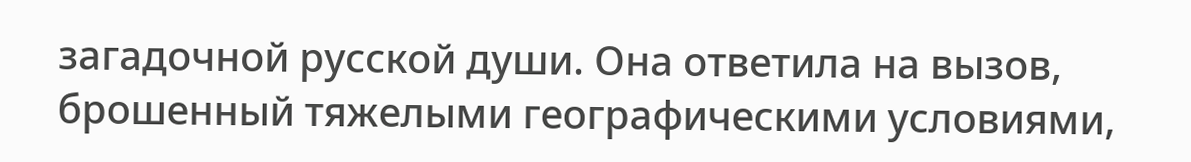загадочной русской души. Она ответила на вызов, брошенный тяжелыми географическими условиями,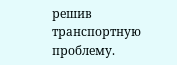решив транспортную проблему.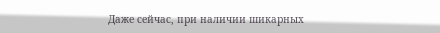Даже сейчас, при наличии шикарных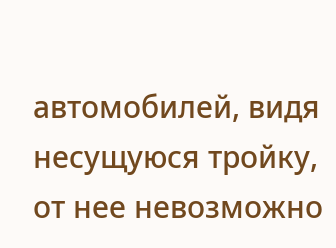автомобилей, видя несущуюся тройку, от нее невозможно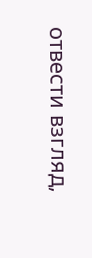отвести взгляд,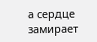а сердце замирает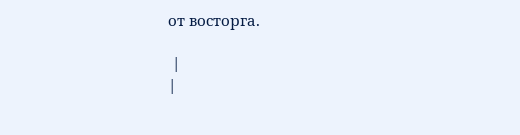от восторга.

 |
|